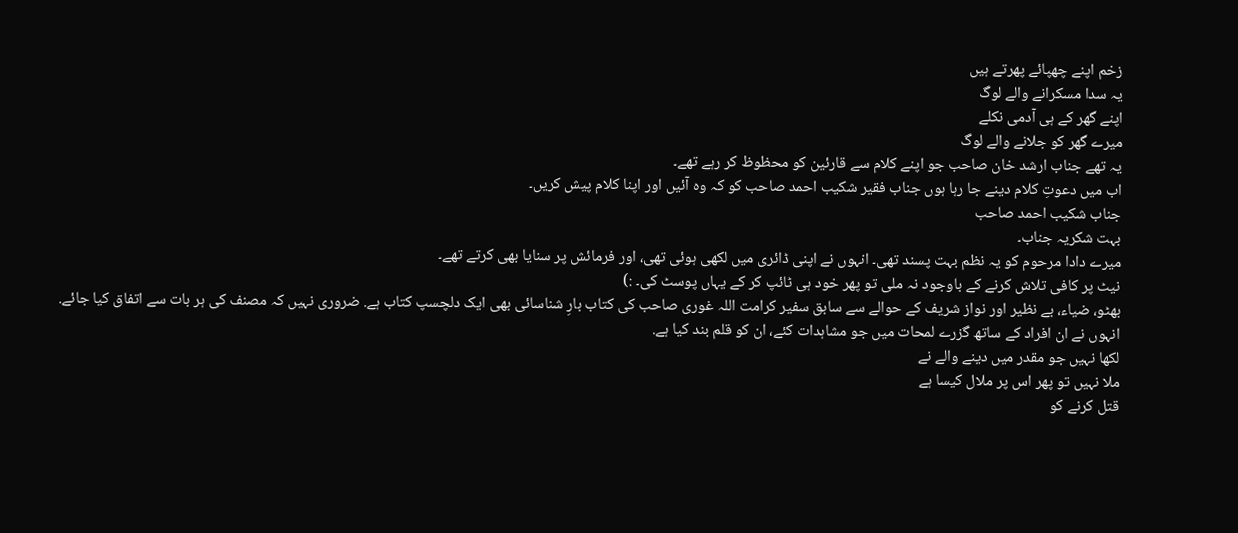زخم اپنے چھپائے پھرتے ہیں
یہ سدا مسکرانے والے لوگ
اپنے گھر کے ہی آدمی نکلے
میرے گھر کو جلانے والے لوگ
یہ تھے جناب ارشد خان صاحب جو اپنے کلام سے قارئین کو محظوظ کر رہے تھے۔
اب میں دعوتِ کلام دینے جا رہا ہوں جناب فقیر شکیب احمد صاحب کو کہ وہ آئیں اور اپنا کلام پیش کریں۔
جناب شکیب احمد صاحب
بہت شکریہ جناب۔
میرے دادا مرحوم کو یہ نظم بہت پسند تھی۔ انہوں نے اپنی ڈائری میں لکھی ہوئی تھی، اور فرمائش پر سنایا بھی کرتے تھے۔
نیٹ پر کافی تلاش کرنے کے باوجود نہ ملی تو پھر خود ہی ٹائپ کر کے یہاں پوسٹ کی۔ :)
بھٹو، ضیاء، بے نظیر اور نواز شریف کے حوالے سے سابق سفیر کرامت اللہ غوری صاحب کی کتاب بارِ شناسائی بھی ایک دلچسپ کتاب ہے. ضروری نہیں کہ مصنف کی ہر بات سے اتفاق کیا جائے.
انہوں نے ان افراد کے ساتھ گزرے لمحات میں جو مشاہدات کئے، ان کو قلم بند کیا ہے.
لکھا نہیں جو مقدر میں دینے والے نے
ملا نہیں تو پھر اس پر ملال کیسا ہے
قتل کرنے کو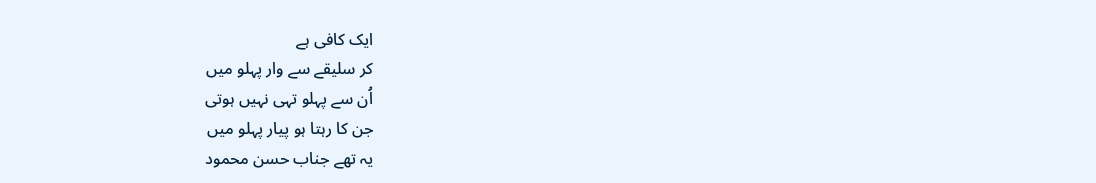ایک کافی ہے
کر سلیقے سے وار پہلو میں
اُن سے پہلو تہی نہیں ہوتی
جن کا رہتا ہو پیار پہلو میں
یہ تھے جناب حسن محمود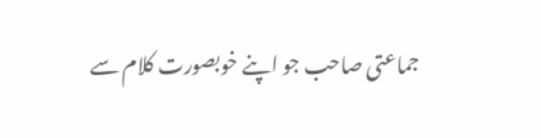جماعتی صاحب جو اپنے خوبصورت کلام سے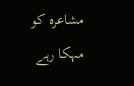مشاعرہ کو مہکا رہے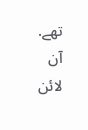تھے.
آن لائن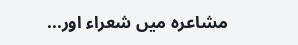مشاعرہ میں شعراء اور...